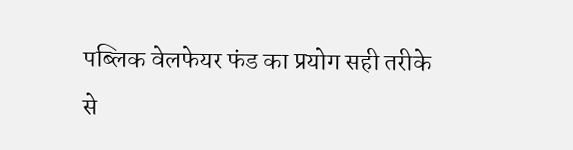पब्लिक वेलफेयर फंड का प्रयोग सही तरीके से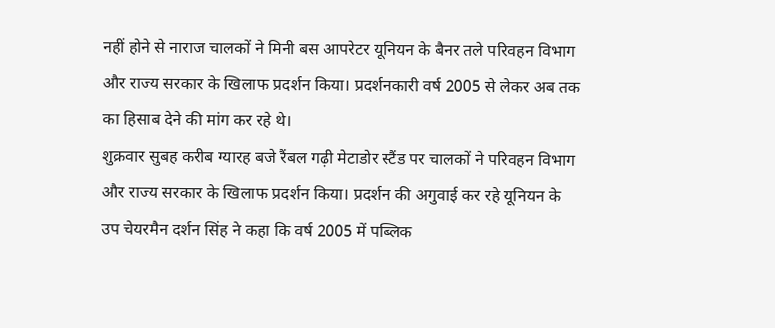नहीं होने से नाराज चालकों ने मिनी बस आपरेटर यूनियन के बैनर तले परिवहन विभाग और राज्य सरकार के खिलाफ प्रदर्शन किया। प्रदर्शनकारी वर्ष 2005 से लेकर अब तक का हिसाब देने की मांग कर रहे थे।
शुक्रवार सुबह करीब ग्यारह बजे रैंबल गढ़ी मेटाडोर स्टैंड पर चालकों ने परिवहन विभाग और राज्य सरकार के खिलाफ प्रदर्शन किया। प्रदर्शन की अगुवाई कर रहे यूनियन के उप चेयरमैन दर्शन सिंह ने कहा कि वर्ष 2005 में पब्लिक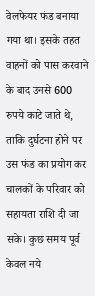वेलफेयर फंड बनाया गया था। इसके तहत वाहनों को पास करवाने के बाद उनसे 600 रुपये काटे जाते थे, ताकि दुर्घटना होने पर उस फंड का प्रयोग कर चालकों के परिवार को सहायता राशि दी जा सके। कुछ समय पूर्व केवल नये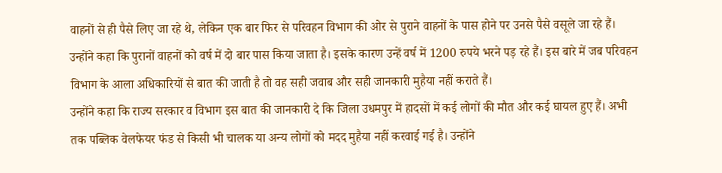वाहनों से ही पैसे लिए जा रहे थे, लेकिन एक बार फिर से परिवहन विभाग की ओर से पुराने वाहनों के पास होने पर उनसे पैसे वसूले जा रहे हैं।
उन्होंने कहा कि पुरानों वाहनों को वर्ष में दो बार पास किया जाता है। इसके कारण उन्हें वर्ष में 1200 रुपये भरने पड़ रहे हैं। इस बारे में जब परिवहन विभाग के आला अधिकारियों से बात की जाती है तो वह सही जवाब और सही जानकारी मुहैया नहीं कराते हैं।
उन्होंने कहा कि राज्य सरकार व विभाग इस बात की जानकारी दे कि जिला उधमपुर में हादसों में कई लोगों की मौत और कई घायल हुए हैं। अभी तक पब्लिक वेलफेयर फंड से किसी भी चालक या अन्य लोगों को मदद मुहैया नहीं करवाई गई है। उन्होंने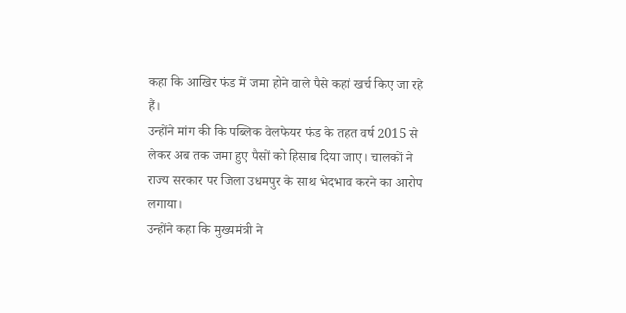कहा कि आखिर फंड में जमा होने वाले पैसे कहां खर्च किए जा रहे हैं।
उन्होंने मांग की कि पब्लिक वेलफेयर फंड के तहत वर्ष 2015 से लेकर अब तक जमा हुए पैसों को हिसाब दिया जाए। चालकों ने राज्य सरकार पर जिला उधमपुर के साथ भेदभाव करने का आरोप लगाया।
उन्होंने कहा कि मुख्यमंत्री ने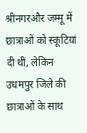श्रीनगरऔर जम्मू में छात्राओं को स्कूटियां दी थीं, लेकिन उधमपुर जिले की छात्राओं के साथ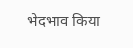भेदभाव किया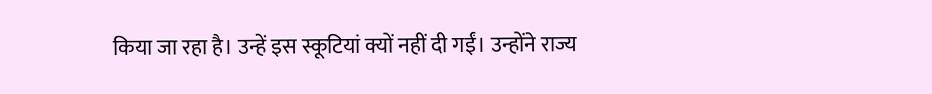किया जा रहा है। उन्हें इस स्कूटियां क्यों नहीं दी गईं। उन्होंने राज्य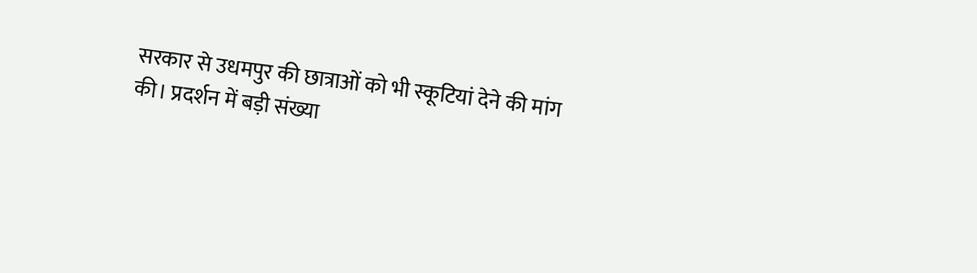सरकार से उधमपुर की छात्राओं को भी स्कूटियां देने की मांग की। प्रदर्शन में बड़ी संख्या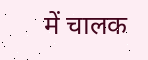में चालक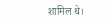शामिल थे।